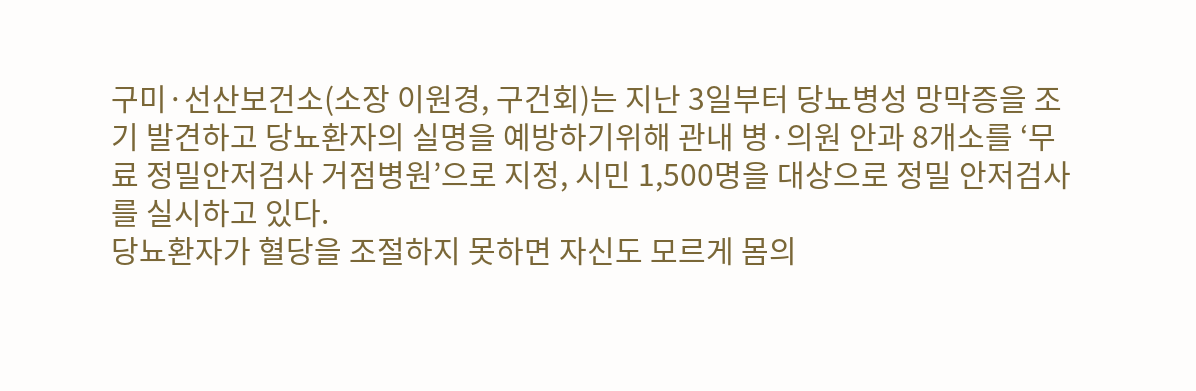구미·선산보건소(소장 이원경, 구건회)는 지난 3일부터 당뇨병성 망막증을 조기 발견하고 당뇨환자의 실명을 예방하기위해 관내 병·의원 안과 8개소를 ‘무료 정밀안저검사 거점병원’으로 지정, 시민 1,500명을 대상으로 정밀 안저검사를 실시하고 있다.
당뇨환자가 혈당을 조절하지 못하면 자신도 모르게 몸의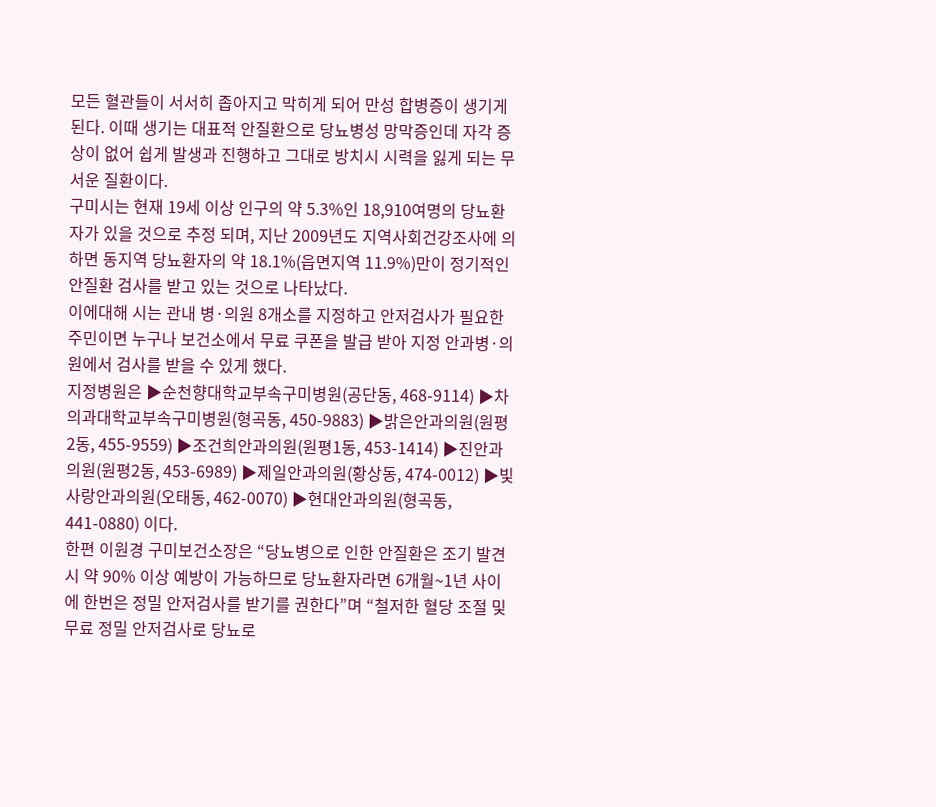모든 혈관들이 서서히 좁아지고 막히게 되어 만성 합병증이 생기게 된다. 이때 생기는 대표적 안질환으로 당뇨병성 망막증인데 자각 증상이 없어 쉽게 발생과 진행하고 그대로 방치시 시력을 잃게 되는 무서운 질환이다.
구미시는 현재 19세 이상 인구의 약 5.3%인 18,910여명의 당뇨환자가 있을 것으로 추정 되며, 지난 2009년도 지역사회건강조사에 의하면 동지역 당뇨환자의 약 18.1%(읍면지역 11.9%)만이 정기적인 안질환 검사를 받고 있는 것으로 나타났다.
이에대해 시는 관내 병·의원 8개소를 지정하고 안저검사가 필요한 주민이면 누구나 보건소에서 무료 쿠폰을 발급 받아 지정 안과병·의원에서 검사를 받을 수 있게 했다.
지정병원은 ▶순천향대학교부속구미병원(공단동, 468-9114) ▶차의과대학교부속구미병원(형곡동, 450-9883) ▶밝은안과의원(원평2동, 455-9559) ▶조건희안과의원(원평1동, 453-1414) ▶진안과의원(원평2동, 453-6989) ▶제일안과의원(황상동, 474-0012) ▶빛사랑안과의원(오태동, 462-0070) ▶현대안과의원(형곡동, 441-0880) 이다.
한편 이원경 구미보건소장은 “당뇨병으로 인한 안질환은 조기 발견 시 약 90% 이상 예방이 가능하므로 당뇨환자라면 6개월~1년 사이에 한번은 정밀 안저검사를 받기를 권한다”며 “철저한 혈당 조절 및 무료 정밀 안저검사로 당뇨로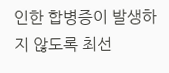인한 합병증이 발생하지 않도록 최선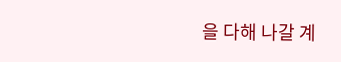을 다해 나갈 계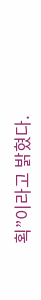획”이라고 밝혔다.